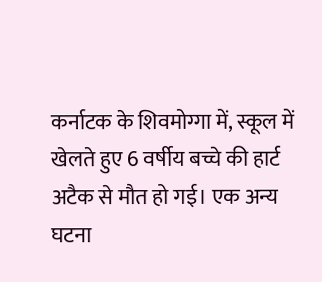कर्नाटक के शिवमोग्गा में, स्कूल में खेलते हुए 6 वर्षीय बच्चे की हार्ट अटैक से मौत हो गई। एक अन्य घटना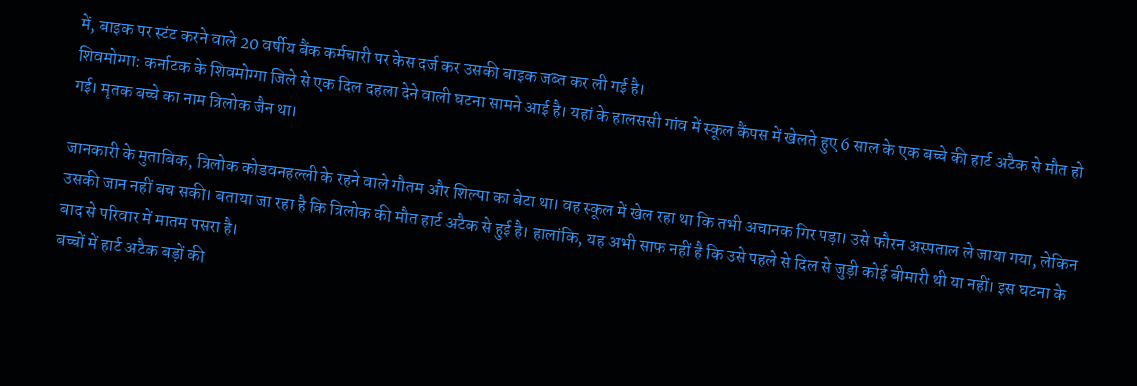में, बाइक पर स्टंट करने वाले 20 वर्षीय बैंक कर्मचारी पर केस दर्ज कर उसकी बाइक जब्त कर ली गई है।
शिवमोग्गा: कर्नाटक के शिवमोग्गा जिले से एक दिल दहला देने वाली घटना सामने आई है। यहां के हालससी गांव में स्कूल कैंपस में खेलते हुए 6 साल के एक बच्चे की हार्ट अटैक से मौत हो गई। मृतक बच्चे का नाम त्रिलोक जैन था।

जानकारी के मुताबिक, त्रिलोक कोडवनहल्ली के रहने वाले गौतम और शिल्पा का बेटा था। वह स्कूल में खेल रहा था कि तभी अचानक गिर पड़ा। उसे फौरन अस्पताल ले जाया गया, लेकिन उसकी जान नहीं बच सकी। बताया जा रहा है कि त्रिलोक की मौत हार्ट अटैक से हुई है। हालांकि, यह अभी साफ नहीं है कि उसे पहले से दिल से जुड़ी कोई बीमारी थी या नहीं। इस घटना के बाद से परिवार में मातम पसरा है।
बच्चों में हार्ट अटैक बड़ों की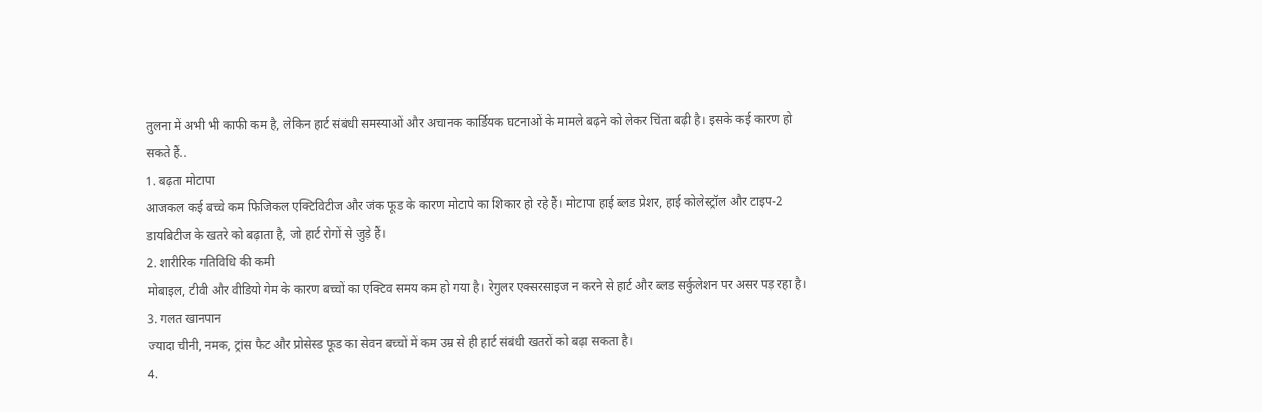तुलना में अभी भी काफी कम है, लेकिन हार्ट संबंधी समस्याओं और अचानक कार्डियक घटनाओं के मामले बढ़ने को लेकर चिंता बढ़ी है। इसके कई कारण हो सकते हैं..
1. बढ़ता मोटापा
आजकल कई बच्चे कम फिजिकल एक्टिविटीज और जंक फूड के कारण मोटापे का शिकार हो रहे हैं। मोटापा हाई ब्लड प्रेशर, हाई कोलेस्ट्रॉल और टाइप-2 डायबिटीज के खतरे को बढ़ाता है, जो हार्ट रोगों से जुड़े हैं।
2. शारीरिक गतिविधि की कमी
मोबाइल, टीवी और वीडियो गेम के कारण बच्चों का एक्टिव समय कम हो गया है। रेगुलर एक्सरसाइज न करने से हार्ट और ब्लड सर्कुलेशन पर असर पड़ रहा है।
3. गलत खानपान
ज्यादा चीनी, नमक, ट्रांस फैट और प्रोसेस्ड फूड का सेवन बच्चों में कम उम्र से ही हार्ट संबंधी खतरों को बढ़ा सकता है।
4.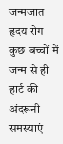जन्मजात हृदय रोग
कुछ बच्चों में जन्म से ही हार्ट की अंदरूनी समस्याएं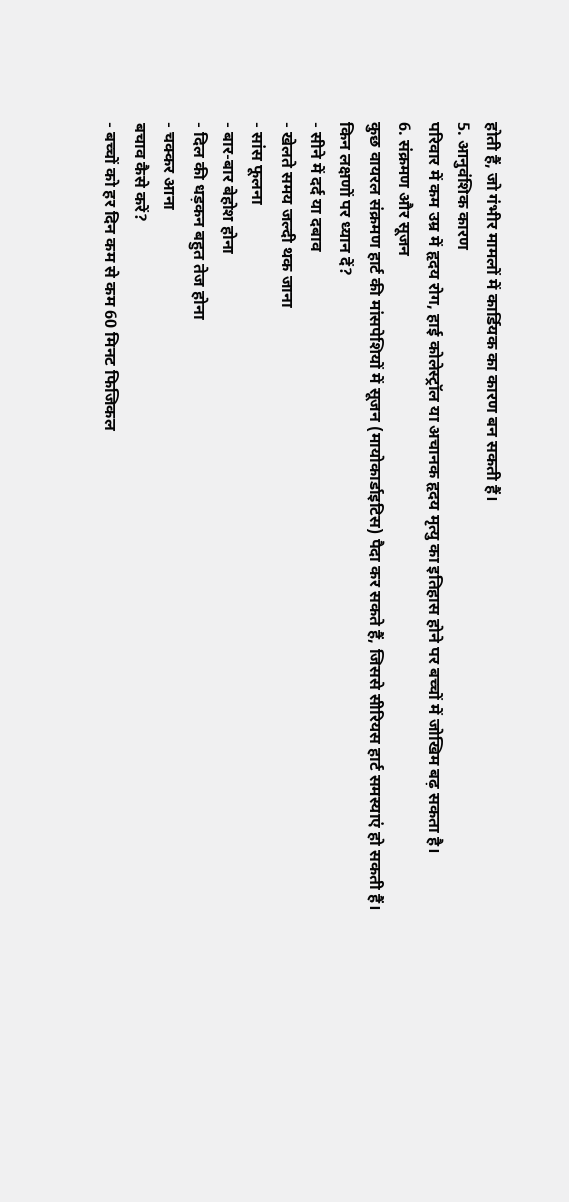होती हैं, जो गंभीर मामलों में कार्डियक का कारण बन सकती हैं।
5. आनुवंशिक कारण
परिवार में कम उम्र में हृदय रोग, हाई कोलेस्ट्रॉल या अचानक हृदय मृत्यु का इतिहास होने पर बच्चों में जोखिम बढ़ सकता है।
6. संक्रमण और सूजन
कुछ वायरल संक्रमण हार्ट की मांसपेशियों में सूजन (मायोकार्डाइटिस) पैदा कर सकते हैं, जिससे सीरियस हार्ट समस्याएं हो सकती हैं।
किन लक्षणों पर ध्यान दें?
- सीने में दर्द या दबाव
- खेलते समय जल्दी थक जाना
- सांस फूलना
- बार-बार बेहोश होना
- दिल की धड़कन बहुत तेज होना
- चक्कर आना
बचाव कैसे करें?
- बच्चों को हर दिन कम से कम 60 मिनट फिजिकल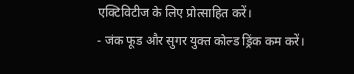एक्टिविटीज के लिए प्रोत्साहित करें।
- जंक फूड और सुगर युक्त कोल्ड ड्रिंक कम करें।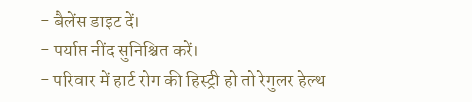- बैलेंस डाइट दें।
- पर्याप्त नींद सुनिश्चित करें।
- परिवार में हार्ट रोग की हिस्ट्री हो तो रेगुलर हेल्थ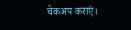चेकअप कराएं।